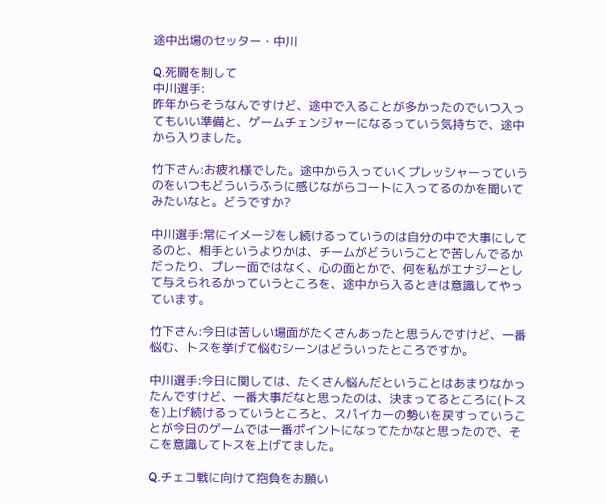途中出場のセッター・中川

Q.死闘を制して
中川選手:
昨年からそうなんですけど、途中で入ることが多かったのでいつ入ってもいい準備と、ゲームチェンジャーになるっていう気持ちで、途中から入りました。

竹下さん:お疲れ様でした。途中から入っていくプレッシャーっていうのをいつもどういうふうに感じながらコートに入ってるのかを聞いてみたいなと。どうですか?

中川選手:常にイメージをし続けるっていうのは自分の中で大事にしてるのと、相手というよりかは、チームがどういうことで苦しんでるかだったり、プレー面ではなく、心の面とかで、何を私がエナジーとして与えられるかっていうところを、途中から入るときは意識してやっています。

竹下さん:今日は苦しい場面がたくさんあったと思うんですけど、一番悩む、トスを挙げて悩むシーンはどういったところですか。

中川選手:今日に関しては、たくさん悩んだということはあまりなかったんですけど、一番大事だなと思ったのは、決まってるところに(トスを)上げ続けるっていうところと、スパイカーの勢いを戻すっていうことが今日のゲームでは一番ポイントになってたかなと思ったので、そこを意識してトスを上げてました。

Q.チェコ戦に向けて抱負をお願い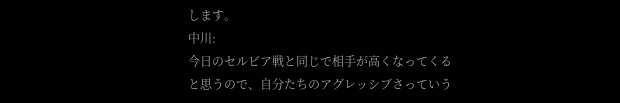します。
中川:
今日のセルビア戦と同じで相手が高くなってくると思うので、自分たちのアグレッシブさっていう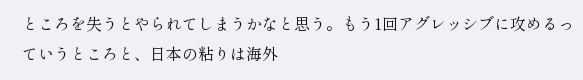ところを失うとやられてしまうかなと思う。もう1回アグレッシブに攻めるっていうところと、日本の粘りは海外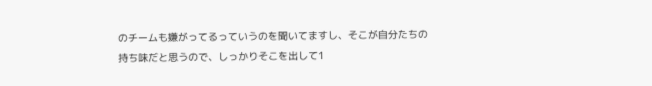のチームも嫌がってるっていうのを聞いてますし、そこが自分たちの持ち味だと思うので、しっかりそこを出して1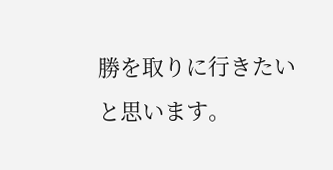勝を取りに行きたいと思います。